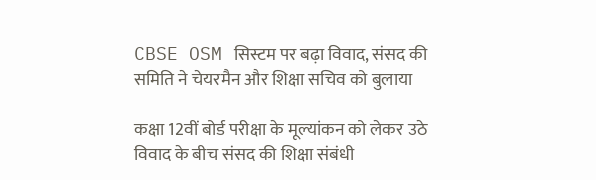CBSE OSM सिस्टम पर बढ़ा विवाद, संसद की समिति ने चेयरमैन और शिक्षा सचिव को बुलाया

कक्षा 12वीं बोर्ड परीक्षा के मूल्यांकन को लेकर उठे विवाद के बीच संसद की शिक्षा संबंधी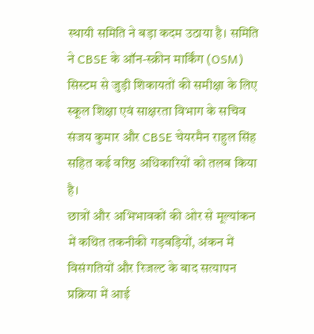स्थायी समिति ने बड़ा कदम उठाया है। समिति ने CBSE के ऑन-स्क्रीन मार्किंग (OSM) सिस्टम से जुड़ी शिकायतों की समीक्षा के लिए स्कूल शिक्षा एवं साक्षरता विभाग के सचिव संजय कुमार और CBSE चेयरमैन राहुल सिंह सहित कई वरिष्ठ अधिकारियों को तलब किया है।
छात्रों और अभिभावकों की ओर से मूल्यांकन में कथित तकनीकी गड़बड़ियों, अंकन में विसंगतियों और रिजल्ट के बाद सत्यापन प्रक्रिया में आई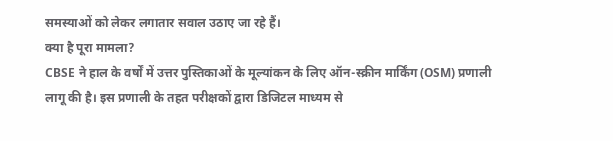समस्याओं को लेकर लगातार सवाल उठाए जा रहे हैं।
क्या है पूरा मामला?
CBSE ने हाल के वर्षों में उत्तर पुस्तिकाओं के मूल्यांकन के लिए ऑन-स्क्रीन मार्किंग (OSM) प्रणाली लागू की है। इस प्रणाली के तहत परीक्षकों द्वारा डिजिटल माध्यम से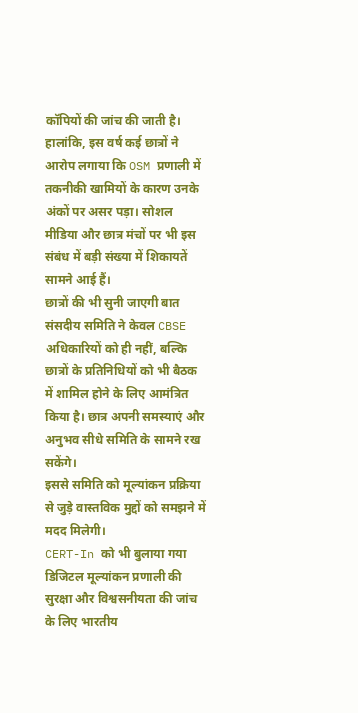कॉपियों की जांच की जाती है।
हालांकि, इस वर्ष कई छात्रों ने आरोप लगाया कि OSM प्रणाली में तकनीकी खामियों के कारण उनके अंकों पर असर पड़ा। सोशल मीडिया और छात्र मंचों पर भी इस संबंध में बड़ी संख्या में शिकायतें सामने आई हैं।
छात्रों की भी सुनी जाएगी बात
संसदीय समिति ने केवल CBSE अधिकारियों को ही नहीं, बल्कि छात्रों के प्रतिनिधियों को भी बैठक में शामिल होने के लिए आमंत्रित किया है। छात्र अपनी समस्याएं और अनुभव सीधे समिति के सामने रख सकेंगे।
इससे समिति को मूल्यांकन प्रक्रिया से जुड़े वास्तविक मुद्दों को समझने में मदद मिलेगी।
CERT-In को भी बुलाया गया
डिजिटल मूल्यांकन प्रणाली की सुरक्षा और विश्वसनीयता की जांच के लिए भारतीय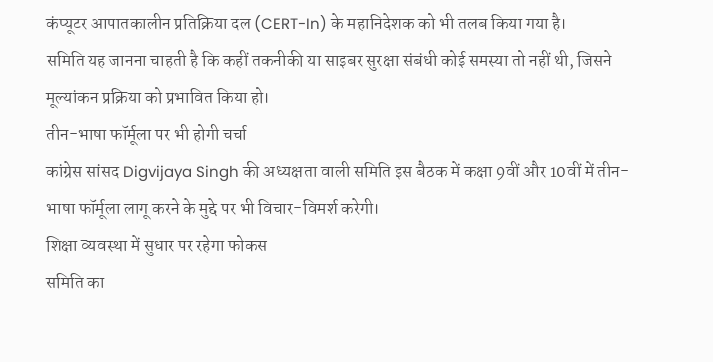कंप्यूटर आपातकालीन प्रतिक्रिया दल (CERT-In) के महानिदेशक को भी तलब किया गया है।
समिति यह जानना चाहती है कि कहीं तकनीकी या साइबर सुरक्षा संबंधी कोई समस्या तो नहीं थी, जिसने मूल्यांकन प्रक्रिया को प्रभावित किया हो।
तीन-भाषा फॉर्मूला पर भी होगी चर्चा
कांग्रेस सांसद Digvijaya Singh की अध्यक्षता वाली समिति इस बैठक में कक्षा 9वीं और 10वीं में तीन-भाषा फॉर्मूला लागू करने के मुद्दे पर भी विचार-विमर्श करेगी।
शिक्षा व्यवस्था में सुधार पर रहेगा फोकस
समिति का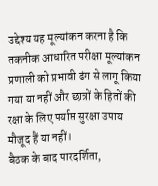उद्देश्य यह मूल्यांकन करना है कि तकनीक आधारित परीक्षा मूल्यांकन प्रणाली को प्रभावी ढंग से लागू किया गया या नहीं और छात्रों के हितों की रक्षा के लिए पर्याप्त सुरक्षा उपाय मौजूद हैं या नहीं।
बैठक के बाद पारदर्शिता,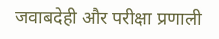जवाबदेही और परीक्षा प्रणाली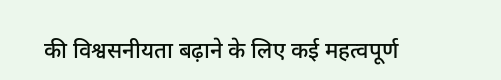की विश्वसनीयता बढ़ाने के लिए कई महत्वपूर्ण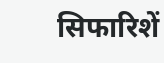सिफारिशें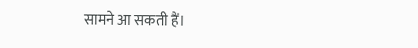सामने आ सकती हैं।